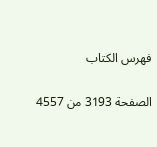فهرس الكتاب

الصفحة 3193 من 4557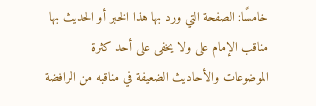خامسًا: الصفحة التي ورد بها هذا الخبر أو الحديث بها مناقب الإمام على ولا يخفى على أحد كثرة الموضوعات والأحاديث الضعيفة في مناقبه من الرافضة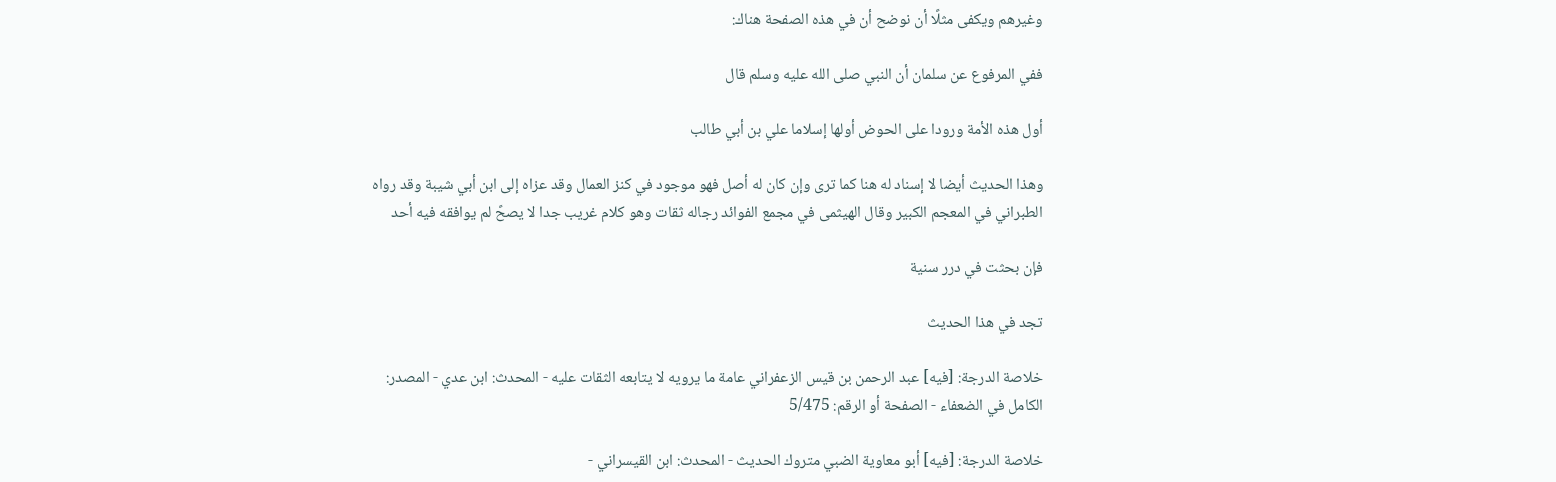وغيرهم ويكفى مثلًا أن نوضح أن في هذه الصفحة هناك:

ففي المرفوع عن سلمان أن النبي صلى الله عليه وسلم قال

أول هذه الأمة ورودا على الحوض أولها إسلاما علي بن أبي طالب

وهذا الحديث أيضا لا إسناد له هنا كما ترى وإن كان له أصل فهو موجود في كنز العمال وقد عزاه إلى ابن أبي شيبة وقد رواه الطبراني في المعجم الكبير وقال الهيثمى في مجمع الفوائد رجاله ثقات وهو كلام غريب جدا لا يصحً لم يوافقه فيه أحد

فإن بحثت في درر سنية

تجد في هذا الحديث

خلاصة الدرجة: [فيه] عبد الرحمن بن قيس الزعفراني عامة ما يرويه لا يتابعه الثقات عليه - المحدث: ابن عدي - المصدر: الكامل في الضعفاء - الصفحة أو الرقم: 5/475

خلاصة الدرجة: [فيه] أبو معاوية الضبي متروك الحديث - المحدث: ابن القيسراني -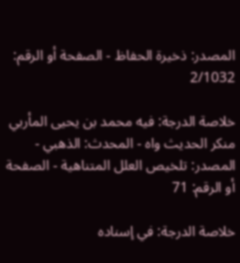المصدر: ذخيرة الحفاظ - الصفحة أو الرقم: 2/1032

خلاصة الدرجة: فيه محمد بن يحيى المأربي منكر الحديث واه - المحدث: الذهبي - المصدر: تلخيص العلل المتناهية - الصفحة أو الرقم: 71

خلاصة الدرجة: في إسناده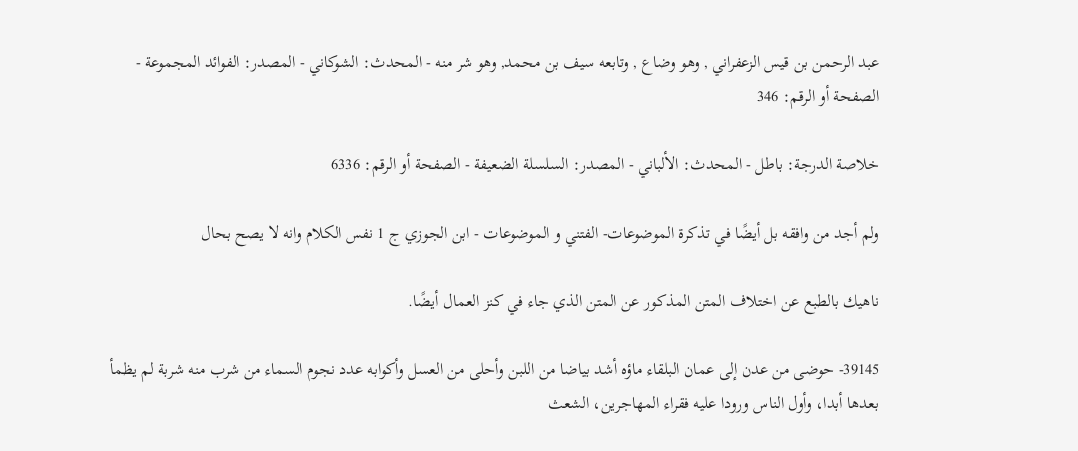عبد الرحمن بن قيس الزعفراني , وهو وضاع , وتابعه سيف بن محمد, وهو شر منه - المحدث: الشوكاني - المصدر: الفوائد المجموعة - الصفحة أو الرقم: 346

خلاصة الدرجة: باطل - المحدث: الألباني - المصدر: السلسلة الضعيفة - الصفحة أو الرقم: 6336

ولم أجد من وافقه بل أيضًا في تذكرة الموضوعات- الفتني و الموضوعات - ابن الجوزي ج 1 نفس الكلام وانه لا يصح بحال

ناهيك بالطبع عن اختلاف المتن المذكور عن المتن الذي جاء في كنز العمال أيضًا.

39145- حوضى من عدن إلى عمان البلقاء ماؤه أشد بياضا من اللبن وأحلى من العسل وأكوابه عدد نجوم السماء من شرب منه شربة لم يظمأ بعدها أبدا، وأول الناس ورودا عليه فقراء المهاجرين، الشعث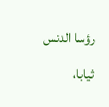رؤسا الدنس ثيابا،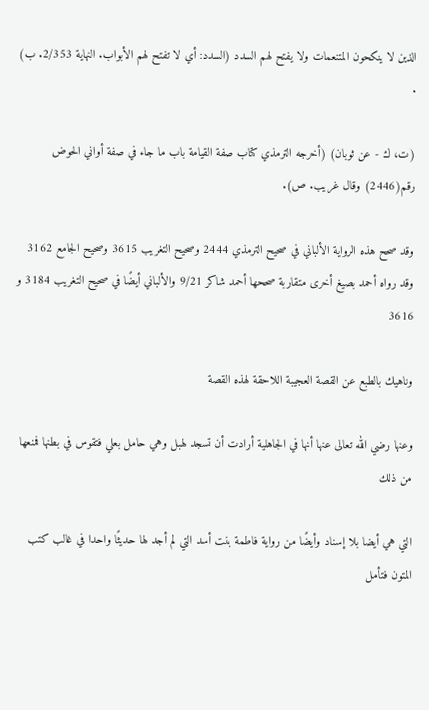الذين لا ينكحون المتنعمات ولا يفتح لهم السدد (السدد: أي لا تفتح لهم الأبواب. النهاية 2/353. ب) .

(ت، ك - عن ثوبان) (أخرجه الترمذي كتاب صفة القيامة باب ما جاء في صفة أواني الحوض رقم(2446) وقال غريب. ص).

وقد صحح هذه الرواية الألباني في صحيح الترمذي 2444 وصحيح التغريب 3615 وصحيح الجامع 3162 وقد رواه أحمد بصيغ أخرى متقاربة صححها أحمد شاكر 9/21 والألباني أيضًا في صحيح التغريب 3184 و 3616

وناهيك بالطبع عن القصة العجيبة اللاحقة لهذه القصة

وعنها رضي الله تعالى عنها أنها في الجاهلية أرادت أن تسجد لهبل وهي حامل بعلي فتقوس في بطنها فمنعها من ذلك

التي هي أيضا بلا إسناد وأيضًا من رواية فاطمة بنت أسد التي لم أجد لها حديثًا واحدا في غالب كتب المتون فتأمل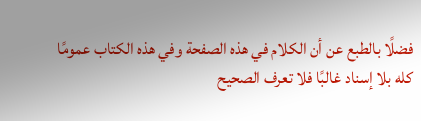فضلًا بالطبع عن أن الكلام في هذه الصفحة وفي هذه الكتاب عمومًا كله بلا إسناد غالبًا فلا تعرف الصحيح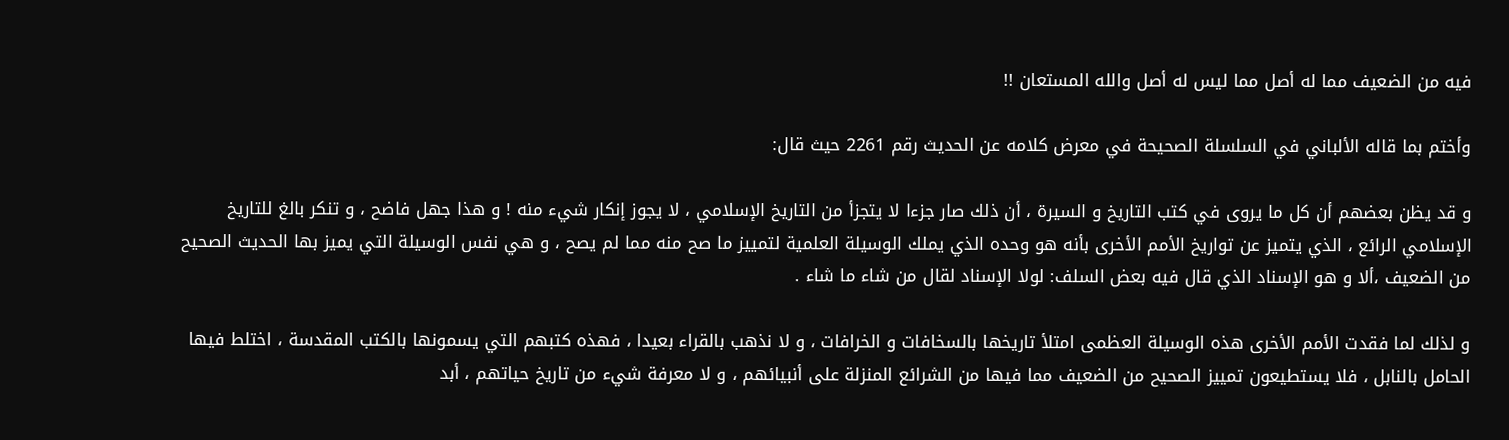فيه من الضعيف مما له أصل مما ليس له أصل والله المستعان !!

وأختم بما قاله الألباني في السلسلة الصحيحة في معرض كلامه عن الحديث رقم 2261 حيث قال:

و قد يظن بعضهم أن كل ما يروى في كتب التاريخ و السيرة ، أن ذلك صار جزءا لا يتجزأ من التاريخ الإسلامي ، لا يجوز إنكار شيء منه ! و هذا جهل فاضح ، و تنكر بالغ للتاريخ الإسلامي الرائع ، الذي يتميز عن تواريخ الأمم الأخرى بأنه هو وحده الذي يملك الوسيلة العلمية لتمييز ما صح منه مما لم يصح ، و هي نفس الوسيلة التي يميز بها الحديث الصحيح من الضعيف ،ألا و هو الإسناد الذي قال فيه بعض السلف: لولا الإسناد لقال من شاء ما شاء .

و لذلك لما فقدت الأمم الأخرى هذه الوسيلة العظمى امتلأ تاريخها بالسخافات و الخرافات ، و لا نذهب بالقراء بعيدا ، فهذه كتبهم التي يسمونها بالكتب المقدسة ، اختلط فيها الحامل بالنابل ، فلا يستطيعون تمييز الصحيح من الضعيف مما فيها من الشرائع المنزلة على أنبيائهم ، و لا معرفة شيء من تاريخ حياتهم ، أبد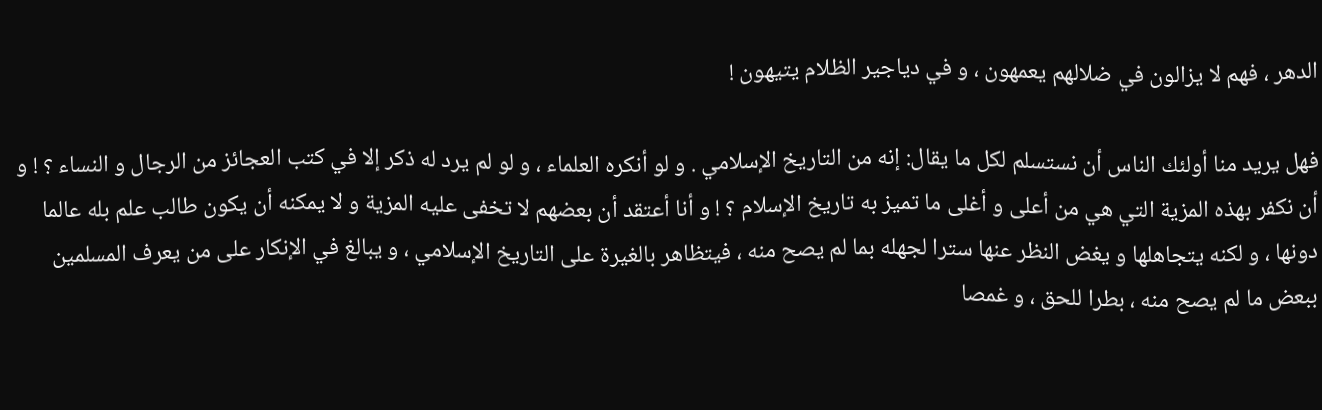الدهر ، فهم لا يزالون في ضلالهم يعمهون ، و في دياجير الظلام يتيهون !

فهل يريد منا أولئك الناس أن نستسلم لكل ما يقال: إنه من التاريخ الإسلامي . و لو أنكره العلماء ، و لو لم يرد له ذكر إلا في كتب العجائز من الرجال و النساء ؟ ! و أن نكفر بهذه المزية التي هي من أعلى و أغلى ما تميز به تاريخ الإسلام ؟ ! و أنا أعتقد أن بعضهم لا تخفى عليه المزية و لا يمكنه أن يكون طالب علم بله عالما دونها ، و لكنه يتجاهلها و يغض النظر عنها سترا لجهله بما لم يصح منه ، فيتظاهر بالغيرة على التاريخ الإسلامي ، و يبالغ في الإنكار على من يعرف المسلمين ببعض ما لم يصح منه ، بطرا للحق ، و غمصا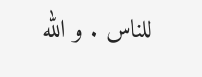للناس . و الله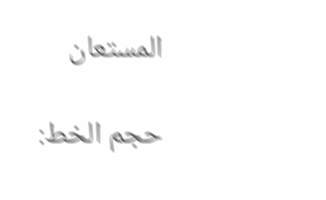المستعان

حجم الخط: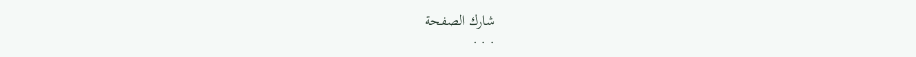شارك الصفحة
. . .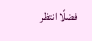فضلًا انتظر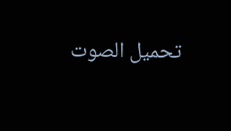تحميل الصوت